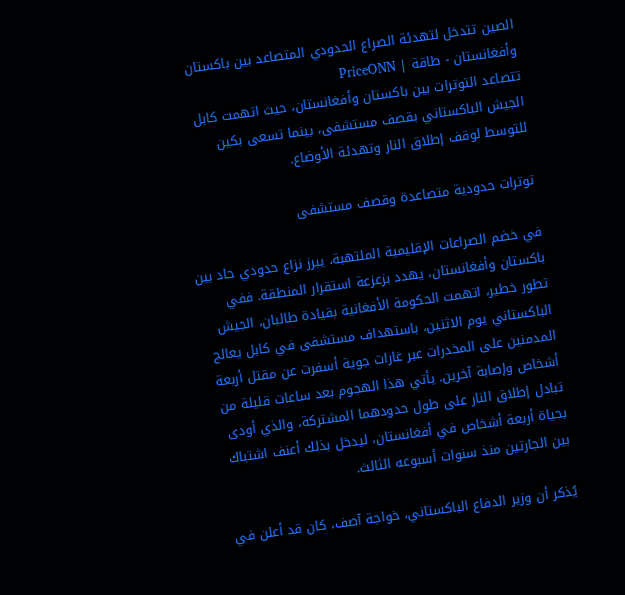الصين تتدخل لتهدئة الصراع الحدودي المتصاعد بين باكستان وأفغانستان - طاقة | PriceONN
تتصاعد التوترات بين باكستان وأفغانستان، حيث اتهمت كابل الجيش الباكستاني بقصف مستشفى، بينما تسعى بكين للتوسط لوقف إطلاق النار وتهدئة الأوضاع.

توترات حدودية متصاعدة وقصف مستشفى

في خضم الصراعات الإقليمية الملتهبة، يبرز نزاع حدودي حاد بين باكستان وأفغانستان، يهدد بزعزعة استقرار المنطقة. ففي تطور خطير، اتهمت الحكومة الأفغانية بقيادة طالبان، الجيش الباكستاني يوم الاثنين، باستهداف مستشفى في كابل يعالج المدمنين على المخدرات عبر غارات جوية أسفرت عن مقتل أربعة أشخاص وإصابة آخرين. يأتي هذا الهجوم بعد ساعات قليلة من تبادل إطلاق النار على طول حدودهما المشتركة، والذي أودى بحياة أربعة أشخاص في أفغانستان، ليدخل بذلك أعنف اشتباك بين الجارتين منذ سنوات أسبوعه الثالث.

يُذكر أن وزير الدفاع الباكستاني، خواجة آصف، كان قد أعلن في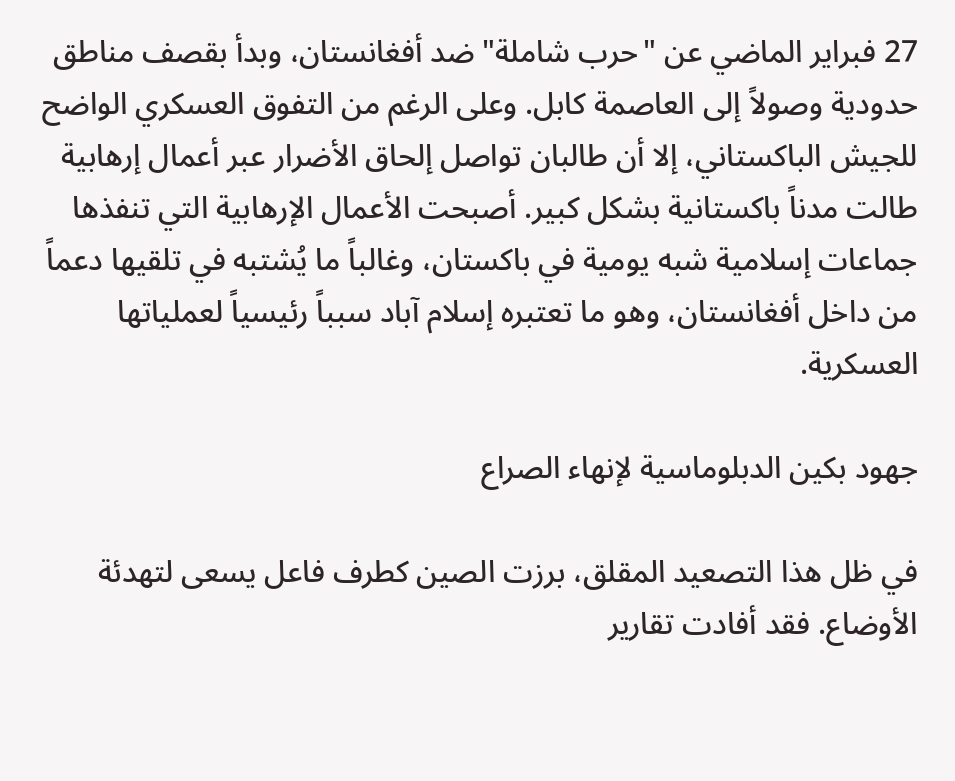27 فبراير الماضي عن "حرب شاملة" ضد أفغانستان، وبدأ بقصف مناطق حدودية وصولاً إلى العاصمة كابل. وعلى الرغم من التفوق العسكري الواضح للجيش الباكستاني، إلا أن طالبان تواصل إلحاق الأضرار عبر أعمال إرهابية طالت مدناً باكستانية بشكل كبير. أصبحت الأعمال الإرهابية التي تنفذها جماعات إسلامية شبه يومية في باكستان، وغالباً ما يُشتبه في تلقيها دعماً من داخل أفغانستان، وهو ما تعتبره إسلام آباد سبباً رئيسياً لعملياتها العسكرية.

جهود بكين الدبلوماسية لإنهاء الصراع

في ظل هذا التصعيد المقلق، برزت الصين كطرف فاعل يسعى لتهدئة الأوضاع. فقد أفادت تقارير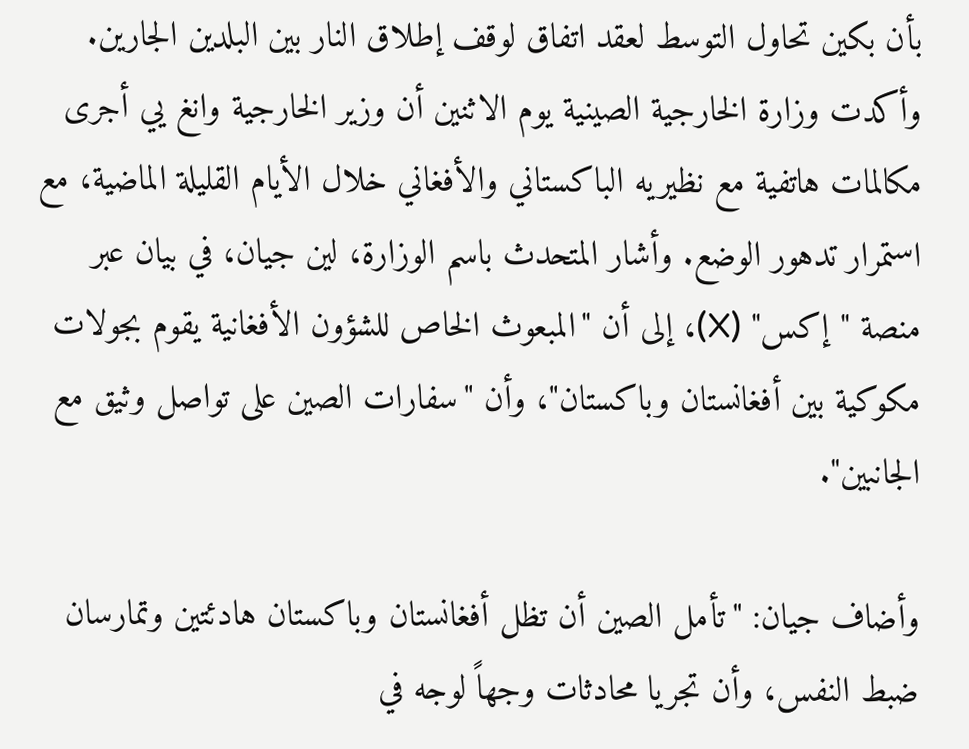بأن بكين تحاول التوسط لعقد اتفاق لوقف إطلاق النار بين البلدين الجارين. وأكدت وزارة الخارجية الصينية يوم الاثنين أن وزير الخارجية وانغ يي أجرى مكالمات هاتفية مع نظيريه الباكستاني والأفغاني خلال الأيام القليلة الماضية، مع استمرار تدهور الوضع. وأشار المتحدث باسم الوزارة، لين جيان، في بيان عبر منصة "إكس" (X)، إلى أن "المبعوث الخاص للشؤون الأفغانية يقوم بجولات مكوكية بين أفغانستان وباكستان"، وأن "سفارات الصين على تواصل وثيق مع الجانبين".

وأضاف جيان: "تأمل الصين أن تظل أفغانستان وباكستان هادئتين وتمارسان ضبط النفس، وأن تجريا محادثات وجهاً لوجه في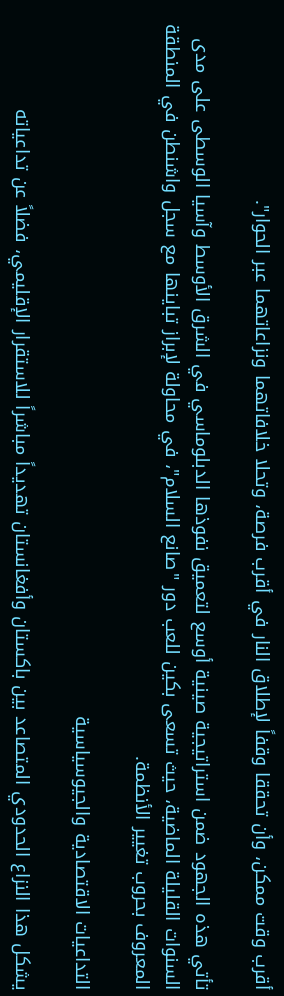أقرب وقت ممكن، وأن تحققا وقفاً لإطلاق النار في أقرب فرصة، وتحلا خلافاتهما ونزاعاتهما عبر الحوار".

تأتي هذه الجهود ضمن استراتيجية صينية أوسع لتعميق نفوذها الدبلوماسي في الشرق الأوسط وآسيا الوسطى على مدى السنوات القليلة الماضية، حيث تسعى بكين للعب دور "صانع السلام"، في محاولة لإبراز تباينها مع سجل واشنطن في المنطقة المعروف بحروب تغيير الأنظمة.

التداعيات الاقتصادية والجيوسياسية

يشكل هذا النزاع الحدودي المتصاعد بين باكستان وأفغانستان تهديداً مباشراً للاستقرار الإقليمي، فضلاً عن تداعياته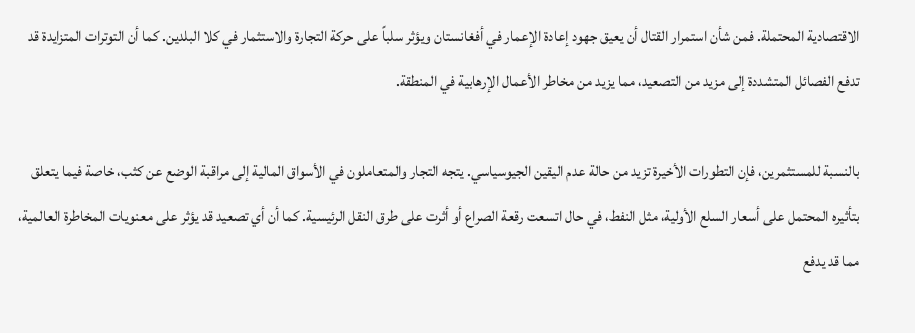الاقتصادية المحتملة. فمن شأن استمرار القتال أن يعيق جهود إعادة الإعمار في أفغانستان ويؤثر سلباً على حركة التجارة والاستثمار في كلا البلدين. كما أن التوترات المتزايدة قد تدفع الفصائل المتشددة إلى مزيد من التصعيد، مما يزيد من مخاطر الأعمال الإرهابية في المنطقة.

بالنسبة للمستثمرين، فإن التطورات الأخيرة تزيد من حالة عدم اليقين الجيوسياسي. يتجه التجار والمتعاملون في الأسواق المالية إلى مراقبة الوضع عن كثب، خاصة فيما يتعلق بتأثيره المحتمل على أسعار السلع الأولية، مثل النفط، في حال اتسعت رقعة الصراع أو أثرت على طرق النقل الرئيسية. كما أن أي تصعيد قد يؤثر على معنويات المخاطرة العالمية، مما قد يدفع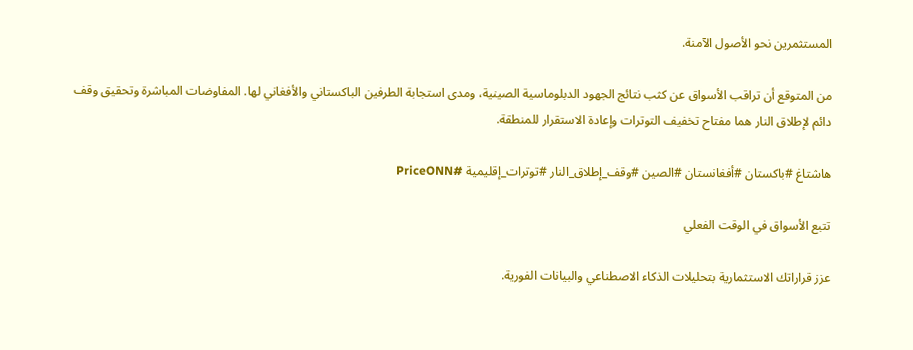المستثمرين نحو الأصول الآمنة.

من المتوقع أن تراقب الأسواق عن كثب نتائج الجهود الدبلوماسية الصينية، ومدى استجابة الطرفين الباكستاني والأفغاني لها. المفاوضات المباشرة وتحقيق وقف دائم لإطلاق النار هما مفتاح تخفيف التوترات وإعادة الاستقرار للمنطقة.

هاشتاغ #باكستان #أفغانستان #الصين #وقف_إطلاق_النار #توترات_إقليمية #PriceONN

تتبع الأسواق في الوقت الفعلي

عزز قراراتك الاستثمارية بتحليلات الذكاء الاصطناعي والبيانات الفورية.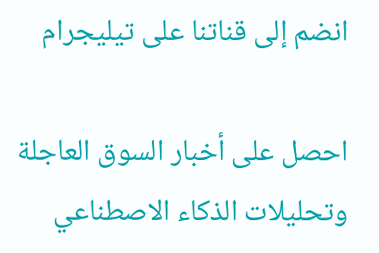انضم إلى قناتنا على تيليجرام

احصل على أخبار السوق العاجلة وتحليلات الذكاء الاصطناعي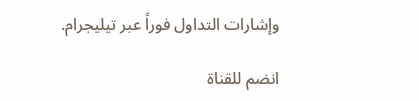وإشارات التداول فوراً عبر تيليجرام.

انضم للقناة